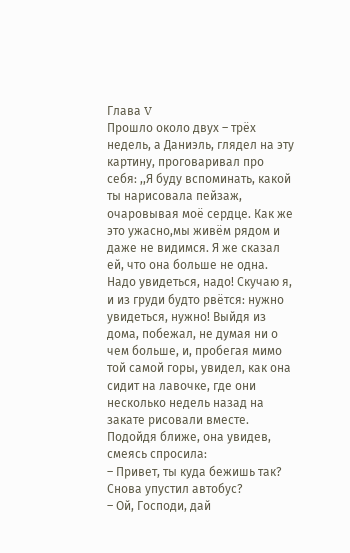Глава V
Прошло около двух – трёх недель, а Даниэль, глядел на эту картину, проговаривал про себя: ,,Я буду вспоминать, какой ты нарисовала пейзаж, очаровывая моё сердце. Как же это ужасно,мы живём рядом и даже не видимся. Я же сказал ей, что она больше не одна. Надо увидеться, надо! Скучаю я, и из груди будто рвётся: нужно увидеться, нужно! Выйдя из дома, побежал, не думая ни о чем больше, и, пробегая мимо той самой горы, увидел, как она сидит на лавочке, где они несколько недель назад на закате рисовали вместе. Подойдя ближе, она увидев, смеясь спросила:
– Привет, ты куда бежишь так? Снова упустил автобус?
– Ой, Господи, дай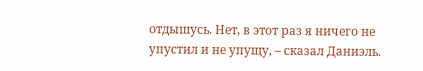отдышусь. Нет, в этот раз я ничего не упустил и не упущу, – сказал Даниэль.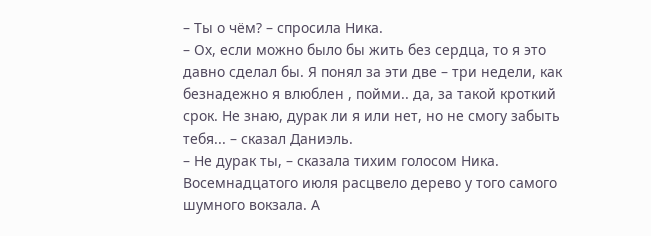– Ты о чём? – спросила Ника.
– Ох, если можно было бы жить без сердца, то я это давно сделал бы. Я понял за эти две – три недели, как безнадежно я влюблен , пойми.. да, за такой кроткий срок. Не знаю, дурак ли я или нет, но не смогу забыть тебя... – сказал Даниэль.
– Не дурак ты, – сказала тихим голосом Ника.
Восемнадцатого июля расцвело дерево у того самого шумного вокзала. А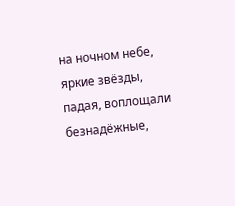на ночном небе, яркие звёзды, падая, воплощали безнадёжные,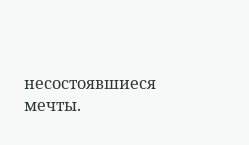несостоявшиеся мечты.